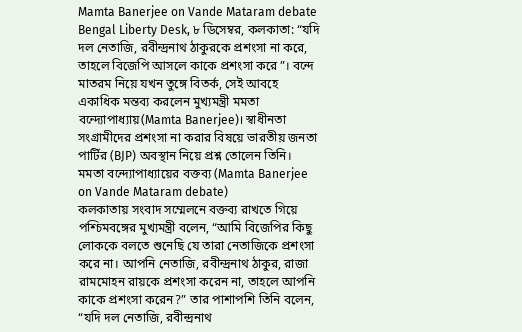Mamta Banerjee on Vande Mataram debate
Bengal Liberty Desk, ৮ ডিসেম্বর, কলকাতা: “যদি দল নেতাজি, রবীন্দ্রনাথ ঠাকুরকে প্রশংসা না করে, তাহলে বিজেপি আসলে কাকে প্রশংসা করে”। বন্দে মাতরম নিয়ে যখন তুঙ্গে বিতর্ক, সেই আবহে একাধিক মন্তব্য করলেন মুখ্যমন্ত্রী মমতা বন্দ্যোপাধ্যায়(Mamta Banerjee)। স্বাধীনতা সংগ্রামীদের প্রশংসা না করার বিষয়ে ভারতীয় জনতা পার্টির (BJP) অবস্থান নিয়ে প্রশ্ন তোলেন তিনি।
মমতা বন্দ্যোপাধ্যায়ের বক্তব্য (Mamta Banerjee on Vande Mataram debate)
কলকাতায় সংবাদ সম্মেলনে বক্তব্য রাখতে গিয়ে পশ্চিমবঙ্গের মুখ্যমন্ত্রী বলেন, “আমি বিজেপির কিছু লোককে বলতে শুনেছি যে তারা নেতাজিকে প্রশংসা করে না। আপনি নেতাজি, রবীন্দ্রনাথ ঠাকুর, রাজা রামমোহন রায়কে প্রশংসা করেন না, তাহলে আপনি কাকে প্রশংসা করেন?” তার পাশাপশি তিনি বলেন, “যদি দল নেতাজি, রবীন্দ্রনাথ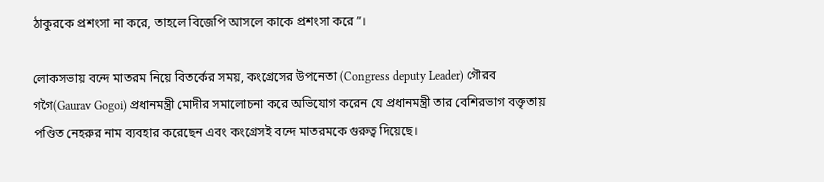ঠাকুরকে প্রশংসা না করে, তাহলে বিজেপি আসলে কাকে প্রশংসা করে”।

লোকসভায় বন্দে মাতরম নিয়ে বিতর্কের সময়, কংগ্রেসের উপনেতা (Congress deputy Leader) গৌরব গগৈ(Gaurav Gogoi) প্রধানমন্ত্রী মোদীর সমালোচনা করে অভিযোগ করেন যে প্রধানমন্ত্রী তার বেশিরভাগ বক্তৃতায় পণ্ডিত নেহরুর নাম ব্যবহার করেছেন এবং কংগ্রেসই বন্দে মাতরমকে গুরুত্ব দিয়েছে।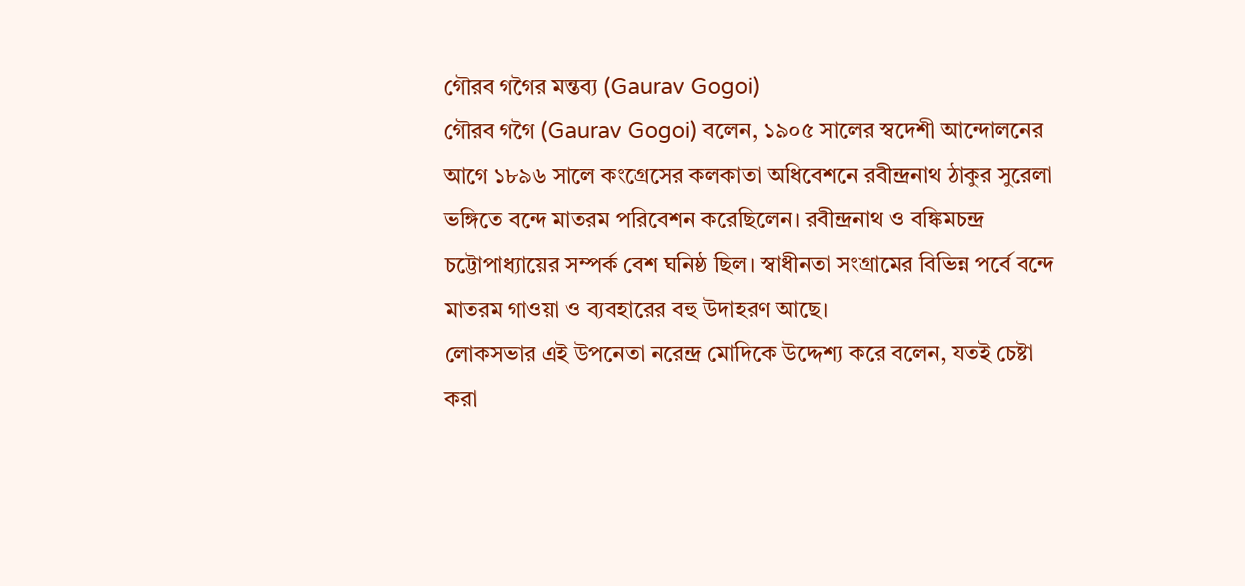গৌরব গগৈর মন্তব্য (Gaurav Gogoi)
গৌরব গগৈ (Gaurav Gogoi) বলেন, ১৯০৫ সালের স্বদেশী আন্দোলনের আগে ১৮৯৬ সালে কংগ্রেসের কলকাতা অধিবেশনে রবীন্দ্রনাথ ঠাকুর সুরেলা ভঙ্গিতে বন্দে মাতরম পরিবেশন করেছিলেন। রবীন্দ্রনাথ ও বঙ্কিমচন্দ্র চট্টোপাধ্যায়ের সম্পর্ক বেশ ঘনিষ্ঠ ছিল। স্বাধীনতা সংগ্রামের বিভিন্ন পর্বে বন্দে মাতরম গাওয়া ও ব্যবহারের বহু উদাহরণ আছে।
লোকসভার এই উপনেতা নরেন্দ্র মোদিকে উদ্দেশ্য করে বলেন, যতই চেষ্টা করা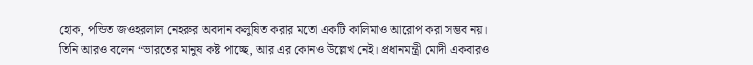হোক, পন্ডিত জওহরলাল নেহরুর অবদান কলুষিত করার মতো একটি কালিমাও আরোপ করা সম্ভব নয়।
তিনি আরও বলেন “ভারতের মানুষ কষ্ট পাচ্ছে, আর এর কোনও উল্লেখ নেই। প্রধানমন্ত্রী মোদী একবারও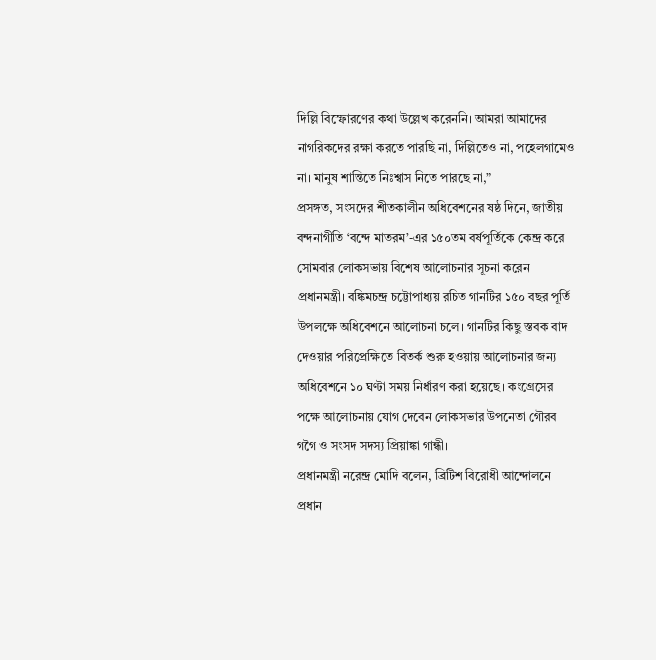দিল্লি বিস্ফোরণের কথা উল্লেখ করেননি। আমরা আমাদের নাগরিকদের রক্ষা করতে পারছি না, দিল্লিতেও না, পহেলগামেও না। মানুষ শান্তিতে নিঃশ্বাস নিতে পারছে না,”
প্রসঙ্গত, সংসদের শীতকালীন অধিবেশনের ষষ্ঠ দিনে, জাতীয় বন্দনাগীতি ‘বন্দে মাতরম’-এর ১৫০তম বর্ষপূর্তিকে কেন্দ্র করে সোমবার লোকসভায় বিশেষ আলোচনার সূচনা করেন প্রধানমন্ত্রী। বঙ্কিমচন্দ্র চট্টোপাধ্যয় রচিত গানটির ১৫০ বছর পূর্তি উপলক্ষে অধিবেশনে আলোচনা চলে। গানটির কিছু স্তবক বাদ দেওয়ার পরিপ্রেক্ষিতে বিতর্ক শুরু হওয়ায় আলোচনার জন্য অধিবেশনে ১০ ঘণ্টা সময় নির্ধারণ করা হয়েছে। কংগ্রেসের পক্ষে আলোচনায় যোগ দেবেন লোকসভার উপনেতা গৌরব গগৈ ও সংসদ সদস্য প্রিয়াঙ্কা গান্ধী।
প্রধানমন্ত্রী নরেন্দ্র মোদি বলেন, ব্রিটিশ বিরোধী আন্দোলনে প্রধান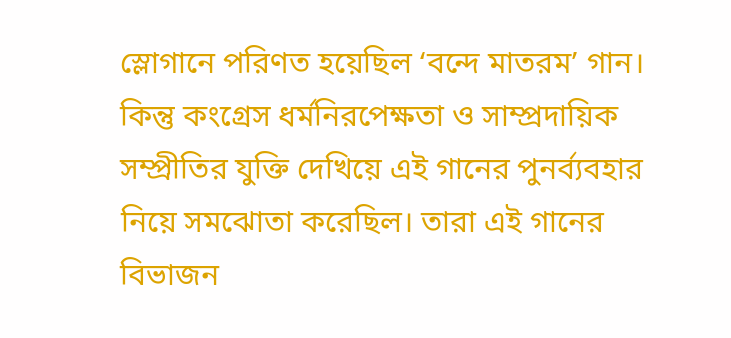স্লোগানে পরিণত হয়েছিল ‘বন্দে মাতরম’ গান। কিন্তু কংগ্রেস ধর্মনিরপেক্ষতা ও সাম্প্রদায়িক সম্প্রীতির যুক্তি দেখিয়ে এই গানের পুনর্ব্যবহার নিয়ে সমঝোতা করেছিল। তারা এই গানের বিভাজন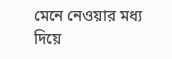মেনে নেওয়ার মধ্য দিয়ে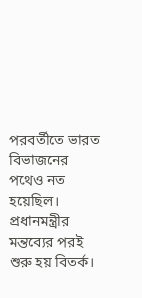পরবর্তীতে ভারত বিভাজনের পথেও নত হয়েছিল। প্রধানমন্ত্রীর মন্তব্যের পরই শুরু হয় বিতর্ক।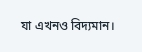যা এখনও বিদ্যমান।